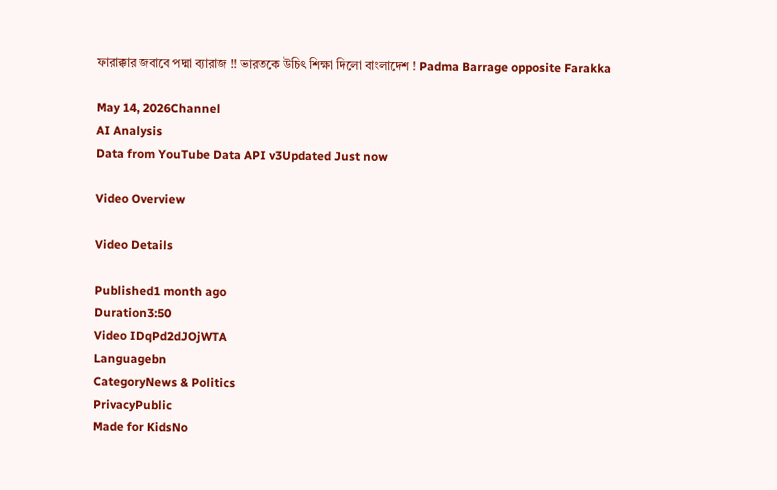ফারাক্কার জবাবে পদ্মা ব্যারাজ !! ভারতকে উচিৎ শিক্ষা দিলো বাংলাদেশ ! Padma Barrage opposite Farakka

May 14, 2026Channel
AI Analysis
Data from YouTube Data API v3Updated Just now

Video Overview

Video Details

Published1 month ago
Duration3:50
Video IDqPd2dJOjWTA
Languagebn
CategoryNews & Politics
PrivacyPublic
Made for KidsNo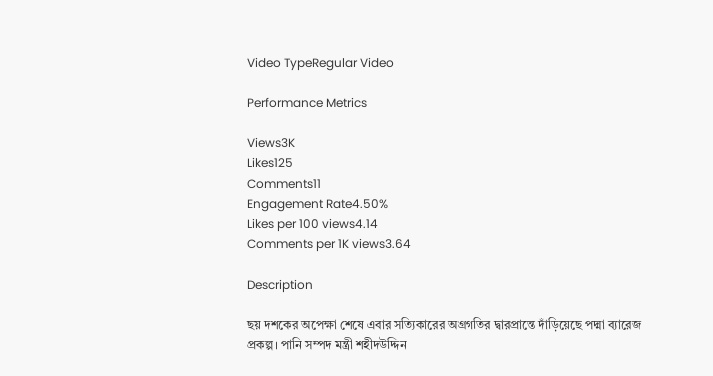Video TypeRegular Video

Performance Metrics

Views3K
Likes125
Comments11
Engagement Rate4.50%
Likes per 100 views4.14
Comments per 1K views3.64

Description

ছয় দশকের অপেক্ষা শেষে এবার সত্যিকারের অগ্রগতির দ্বারপ্রান্তে দাঁড়িয়েছে পদ্মা ব্যারেজ প্রকল্প। পানি সম্পদ মন্ত্রী শহীদউদ্দিন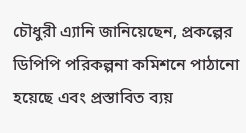চৌধুরী এ্যানি জানিয়েছেন, প্রকল্পের ডিপিপি পরিকল্পনা কমিশনে পাঠানো হয়েছে এবং প্রস্তাবিত ব্যয়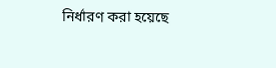নির্ধারণ করা হয়েছে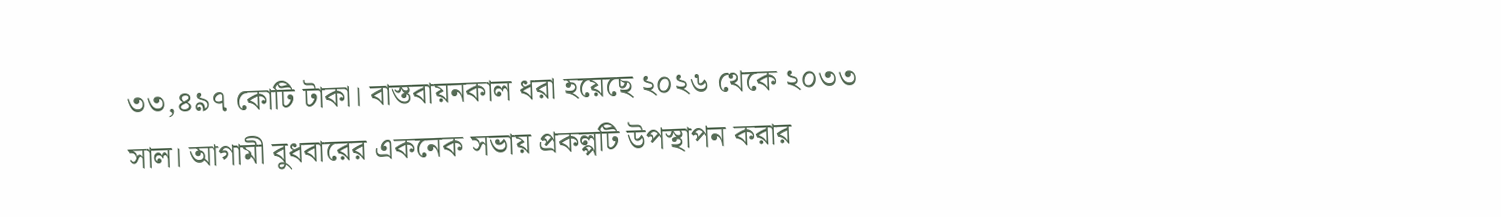৩৩,৪৯৭ কোটি টাকা। বাস্তবায়নকাল ধরা হয়েছে ২০২৬ থেকে ২০৩৩ সাল। আগামী বুধবারের একনেক সভায় প্রকল্পটি উপস্থাপন করার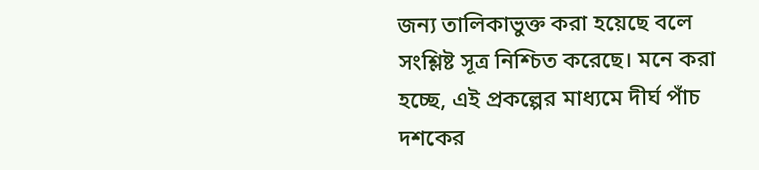জন্য তালিকাভুক্ত করা হয়েছে বলে সংশ্লিষ্ট সূত্র নিশ্চিত করেছে। মনে করা হচ্ছে, এই প্রকল্পের মাধ্যমে দীর্ঘ পাঁচ দশকের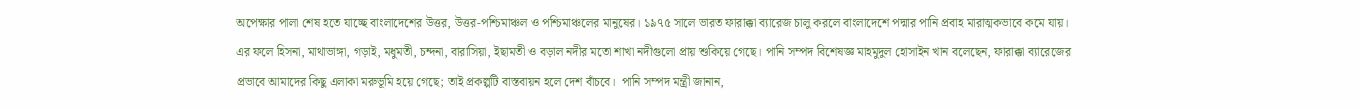অপেক্ষার পালা শেষ হতে যাচ্ছে বাংলাদেশের উত্তর, উত্তর-পশ্চিমাঞ্চল ও পশ্চিমাঞ্চলের মানুষের। ১৯৭৫ সালে ভারত ফারাক্কা ব্যারেজ চালু করলে বাংলাদেশে পদ্মার পানি প্রবাহ মারাত্মকভাবে কমে যায়। এর ফলে হিসনা, মাথাভাঙ্গা, গড়াই, মধুমতী, চন্দনা, বারাসিয়া, ইছামতী ও বড়াল নদীর মতো শাখা নদীগুলো প্রায় শুকিয়ে গেছে। পানি সম্পদ বিশেষজ্ঞ মাহমুদুল হোসাইন খান বলেছেন, ফারাক্কা ব্যারেজের প্রভাবে আমাদের কিছু এলাকা মরুভূমি হয়ে গেছে; তাই প্রকল্পটি বাস্তবায়ন হলে দেশ বাঁচবে।  পানি সম্পদ মন্ত্রী জানান,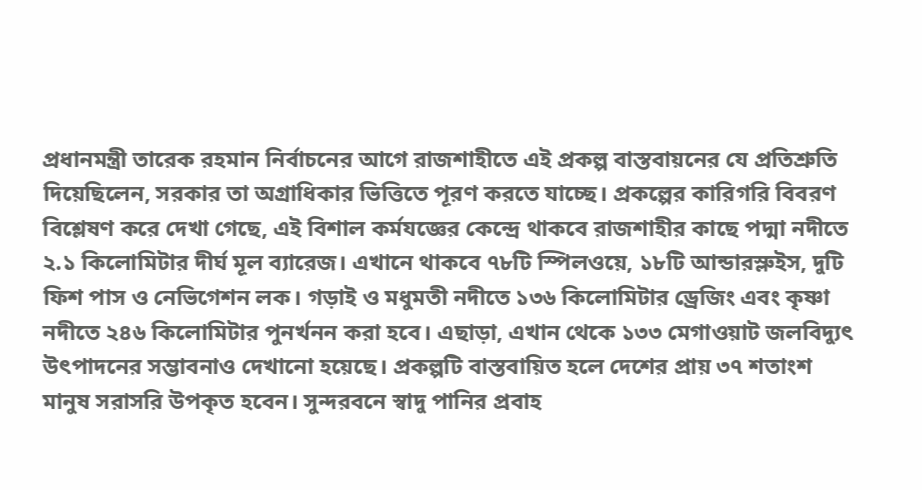প্রধানমন্ত্রী তারেক রহমান নির্বাচনের আগে রাজশাহীতে এই প্রকল্প বাস্তবায়নের যে প্রতিশ্রুতি দিয়েছিলেন, সরকার তা অগ্রাধিকার ভিত্তিতে পূরণ করতে যাচ্ছে। প্রকল্পের কারিগরি বিবরণ বিশ্লেষণ করে দেখা গেছে, এই বিশাল কর্মযজ্ঞের কেন্দ্রে থাকবে রাজশাহীর কাছে পদ্মা নদীতে ২.১ কিলোমিটার দীর্ঘ মূল ব্যারেজ। এখানে থাকবে ৭৮টি স্পিলওয়ে, ১৮টি আন্ডারস্লুইস, দুটি ফিশ পাস ও নেভিগেশন লক। গড়াই ও মধুমতী নদীতে ১৩৬ কিলোমিটার ড্রেজিং এবং কৃষ্ণা নদীতে ২৪৬ কিলোমিটার পুনর্খনন করা হবে। এছাড়া, এখান থেকে ১৩৩ মেগাওয়াট জলবিদ্যুৎ উৎপাদনের সম্ভাবনাও দেখানো হয়েছে। প্রকল্পটি বাস্তবায়িত হলে দেশের প্রায় ৩৭ শতাংশ মানুষ সরাসরি উপকৃত হবেন। সুন্দরবনে স্বাদু পানির প্রবাহ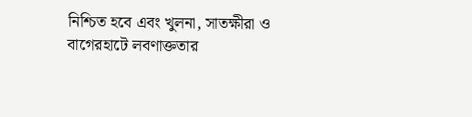নিশ্চিত হবে এবং খুলনা, সাতক্ষীরা ও বাগেরহাটে লবণাক্ততার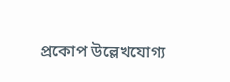প্রকোপ উল্লেখযোগ্য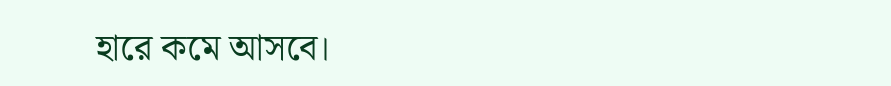হারে কমে আসবে।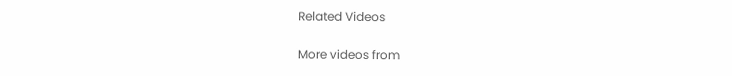Related Videos

More videos from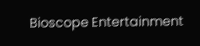Bioscope Entertainment